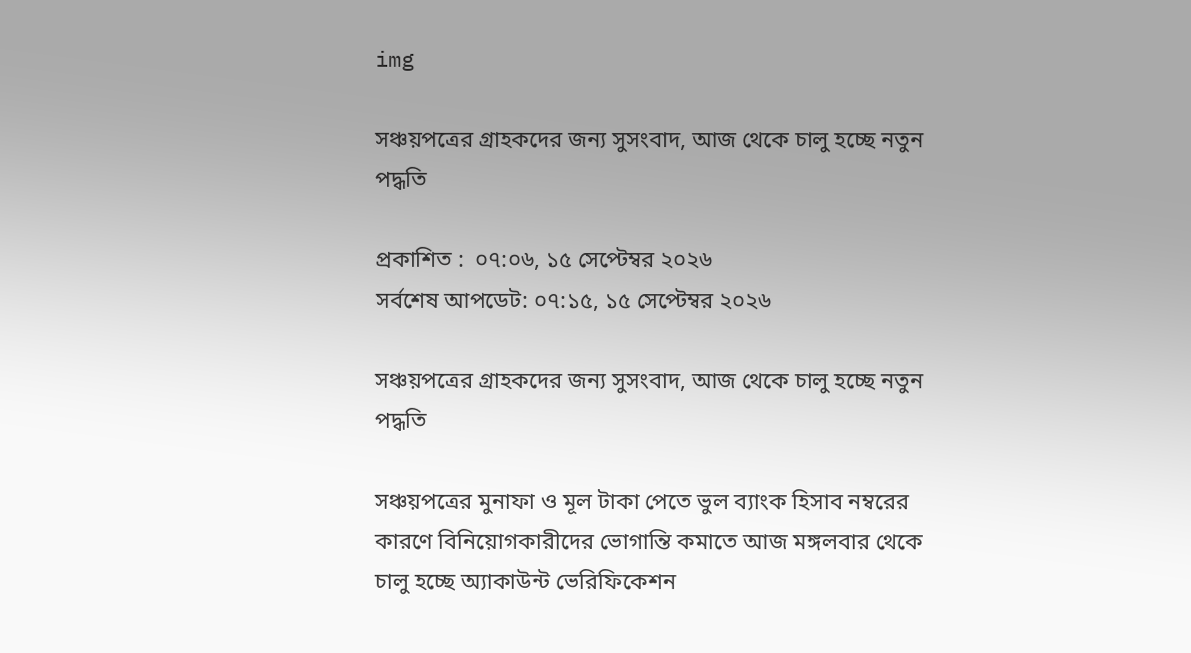img

সঞ্চয়পত্রের গ্রাহকদের জন্য সুসংবাদ, আজ থেকে চালু হচ্ছে নতুন পদ্ধতি

প্রকাশিত :  ০৭:০৬, ১৫ সেপ্টেম্বর ২০২৬
সর্বশেষ আপডেট: ০৭:১৫, ১৫ সেপ্টেম্বর ২০২৬

সঞ্চয়পত্রের গ্রাহকদের জন্য সুসংবাদ, আজ থেকে চালু হচ্ছে নতুন পদ্ধতি

সঞ্চয়পত্রের মুনাফা ও মূল টাকা পেতে ভুল ব্যাংক হিসাব নম্বরের কারণে বিনিয়োগকারীদের ভোগান্তি কমাতে আজ মঙ্গলবার থেকে চালু হচ্ছে অ্যাকাউন্ট ভেরিফিকেশন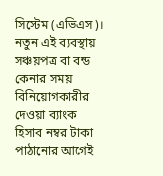সিস্টেম (এভিএস)। নতুন এই ব্যবস্থায় সঞ্চয়পত্র বা বন্ড কেনার সময় বিনিয়োগকারীর দেওয়া ব্যাংক হিসাব নম্বর টাকা পাঠানোর আগেই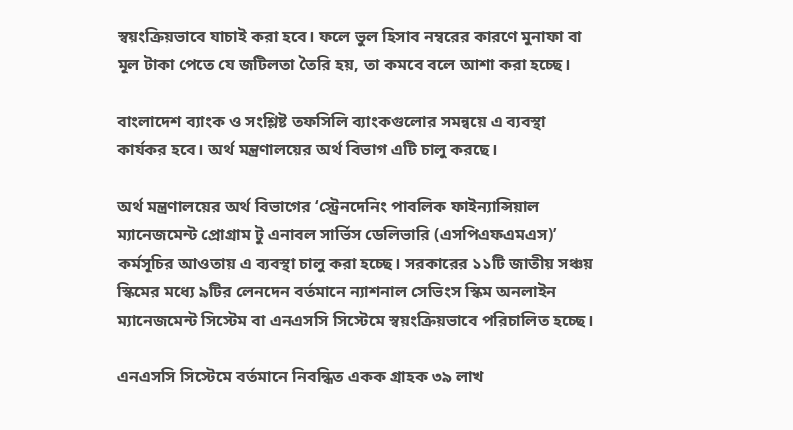স্বয়ংক্রিয়ভাবে যাচাই করা হবে। ফলে ভুল হিসাব নম্বরের কারণে মুনাফা বা মূল টাকা পেতে যে জটিলতা তৈরি হয়, তা কমবে বলে আশা করা হচ্ছে।

বাংলাদেশ ব্যাংক ও সংশ্লিষ্ট তফসিলি ব্যাংকগুলোর সমন্বয়ে এ ব্যবস্থা কার্যকর হবে। অর্থ মন্ত্রণালয়ের অর্থ বিভাগ এটি চালু করছে।

অর্থ মন্ত্রণালয়ের অর্থ বিভাগের ‘স্ট্রেনদেনিং পাবলিক ফাইন্যান্সিয়াল ম্যানেজমেন্ট প্রোগ্রাম টু এনাবল সার্ভিস ডেলিভারি (এসপিএফএমএস)’ কর্মসূচির আওতায় এ ব্যবস্থা চালু করা হচ্ছে। সরকারের ১১টি জাতীয় সঞ্চয় স্কিমের মধ্যে ৯টির লেনদেন বর্তমানে ন্যাশনাল সেভিংস স্কিম অনলাইন ম্যানেজমেন্ট সিস্টেম বা এনএসসি সিস্টেমে স্বয়ংক্রিয়ভাবে পরিচালিত হচ্ছে।

এনএসসি সিস্টেমে বর্তমানে নিবন্ধিত একক গ্রাহক ৩৯ লাখ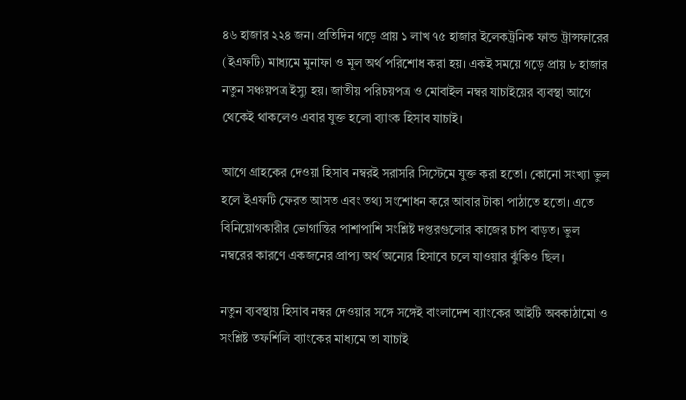৪৬ হাজার ২২৪ জন। প্রতিদিন গড়ে প্রায় ১ লাখ ৭৫ হাজার ইলেকট্রনিক ফান্ড ট্রান্সফারের (ইএফটি) মাধ্যমে মুনাফা ও মূল অর্থ পরিশোধ করা হয়। একই সময়ে গড়ে প্রায় ৮ হাজার নতুন সঞ্চয়পত্র ইস্যু হয়। জাতীয় পরিচয়পত্র ও মোবাইল নম্বর যাচাইয়ের ব্যবস্থা আগে থেকেই থাকলেও এবার যুক্ত হলো ব্যাংক হিসাব যাচাই।

আগে গ্রাহকের দেওয়া হিসাব নম্বরই সরাসরি সিস্টেমে যুক্ত করা হতো। কোনো সংখ্যা ভুল হলে ইএফটি ফেরত আসত এবং তথ্য সংশোধন করে আবার টাকা পাঠাতে হতো। এতে বিনিয়োগকারীর ভোগান্তির পাশাপাশি সংশ্লিষ্ট দপ্তরগুলোর কাজের চাপ বাড়ত। ভুল নম্বরের কারণে একজনের প্রাপ্য অর্থ অন্যের হিসাবে চলে যাওয়ার ঝুঁকিও ছিল।

নতুন ব্যবস্থায় হিসাব নম্বর দেওয়ার সঙ্গে সঙ্গেই বাংলাদেশ ব্যাংকের আইটি অবকাঠামো ও সংশ্লিষ্ট তফশিলি ব্যাংকের মাধ্যমে তা যাচাই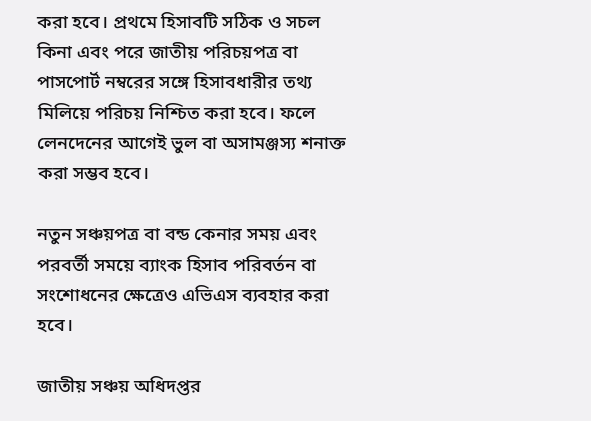করা হবে। প্রথমে হিসাবটি সঠিক ও সচল কিনা এবং পরে জাতীয় পরিচয়পত্র বা পাসপোর্ট নম্বরের সঙ্গে হিসাবধারীর তথ্য মিলিয়ে পরিচয় নিশ্চিত করা হবে। ফলে লেনদেনের আগেই ভুল বা অসামঞ্জস্য শনাক্ত করা সম্ভব হবে।

নতুন সঞ্চয়পত্র বা বন্ড কেনার সময় এবং পরবর্তী সময়ে ব্যাংক হিসাব পরিবর্তন বা সংশোধনের ক্ষেত্রেও এভিএস ব্যবহার করা হবে।

জাতীয় সঞ্চয় অধিদপ্তর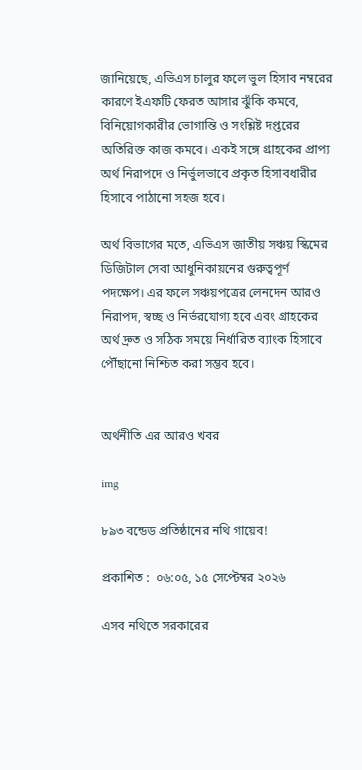জানিয়েছে, এভিএস চালুর ফলে ভুল হিসাব নম্বরের কারণে ইএফটি ফেরত আসার ঝুঁকি কমবে, বিনিয়োগকারীর ভোগান্তি ও সংশ্লিষ্ট দপ্তরের অতিরিক্ত কাজ কমবে। একই সঙ্গে গ্রাহকের প্রাপ্য অর্থ নিরাপদে ও নির্ভুলভাবে প্রকৃত হিসাবধারীর হিসাবে পাঠানো সহজ হবে।

অর্থ বিভাগের মতে, এভিএস জাতীয় সঞ্চয় স্কিমের ডিজিটাল সেবা আধুনিকায়নের গুরুত্বপূর্ণ পদক্ষেপ। এর ফলে সঞ্চয়পত্রের লেনদেন আরও নিরাপদ, স্বচ্ছ ও নির্ভরযোগ্য হবে এবং গ্রাহকের অর্থ দ্রুত ও সঠিক সময়ে নির্ধারিত ব্যাংক হিসাবে পৌঁছানো নিশ্চিত করা সম্ভব হবে।


অর্থনীতি এর আরও খবর

img

৮৯৩ বন্ডেড প্রতিষ্ঠানের নথি গায়েব!

প্রকাশিত :  ০৬:০৫, ১৫ সেপ্টেম্বর ২০২৬

এসব নথিতে সরকারের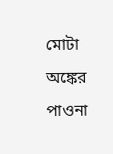মোটা অঙ্কের পাওনা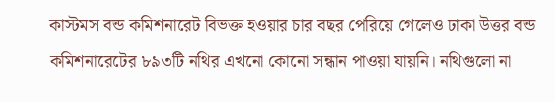কাস্টমস বন্ড কমিশনারেট বিভক্ত হওয়ার চার বছর পেরিয়ে গেলেও ঢাকা উত্তর বন্ড কমিশনারেটের ৮৯৩টি নথির এখনো কোনো সন্ধান পাওয়া যায়নি। নথিগুলো না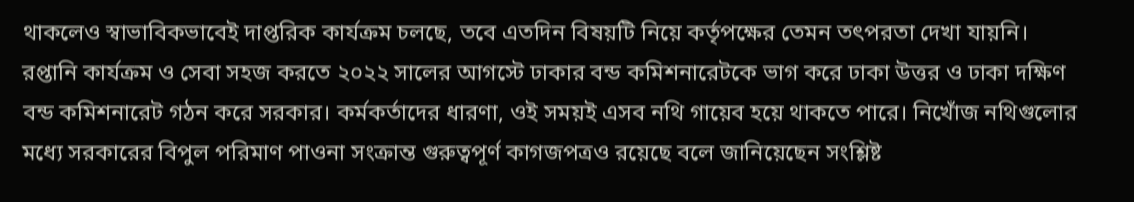থাকলেও স্বাভাবিকভাবেই দাপ্তরিক কার্যক্রম চলছে, তবে এতদিন বিষয়টি নিয়ে কর্তৃপক্ষের তেমন তৎপরতা দেখা যায়নি। রপ্তানি কার্যক্রম ও সেবা সহজ করতে ২০২২ সালের আগস্টে ঢাকার বন্ড কমিশনারেটকে ভাগ করে ঢাকা উত্তর ও ঢাকা দক্ষিণ বন্ড কমিশনারেট গঠন করে সরকার। কর্মকর্তাদের ধারণা, ওই সময়ই এসব নথি গায়েব হয়ে থাকতে পারে। নিখোঁজ নথিগুলোর মধ্যে সরকারের বিপুল পরিমাণ পাওনা সংক্রান্ত গুরুত্বপূর্ণ কাগজপত্রও রয়েছে বলে জানিয়েছেন সংশ্লিষ্ট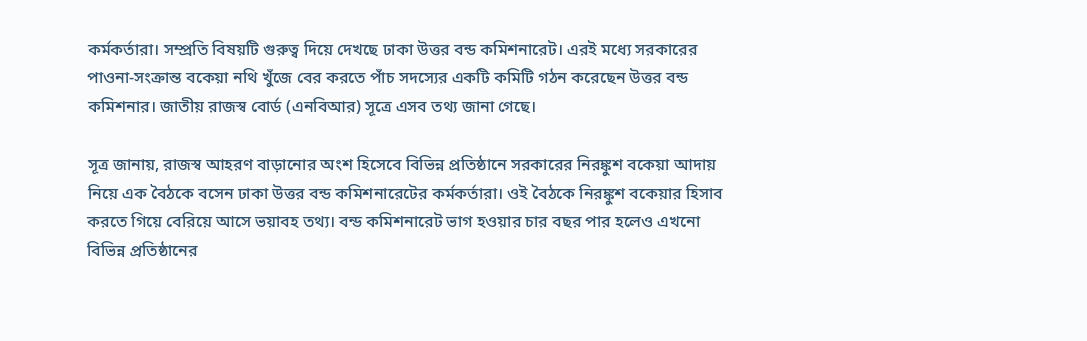কর্মকর্তারা। সম্প্রতি বিষয়টি গুরুত্ব দিয়ে দেখছে ঢাকা উত্তর বন্ড কমিশনারেট। এরই মধ্যে সরকারের পাওনা-সংক্রান্ত বকেয়া নথি খুঁজে বের করতে পাঁচ সদস্যের একটি কমিটি গঠন করেছেন উত্তর বন্ড কমিশনার। জাতীয় রাজস্ব বোর্ড (এনবিআর) সূত্রে এসব তথ্য জানা গেছে।

সূত্র জানায়, রাজস্ব আহরণ বাড়ানোর অংশ হিসেবে বিভিন্ন প্রতিষ্ঠানে সরকারের নিরঙ্কুশ বকেয়া আদায় নিয়ে এক বৈঠকে বসেন ঢাকা উত্তর বন্ড কমিশনারেটের কর্মকর্তারা। ওই বৈঠকে নিরঙ্কুশ বকেয়ার হিসাব করতে গিয়ে বেরিয়ে আসে ভয়াবহ তথ্য। বন্ড কমিশনারেট ভাগ হওয়ার চার বছর পার হলেও এখনো বিভিন্ন প্রতিষ্ঠানের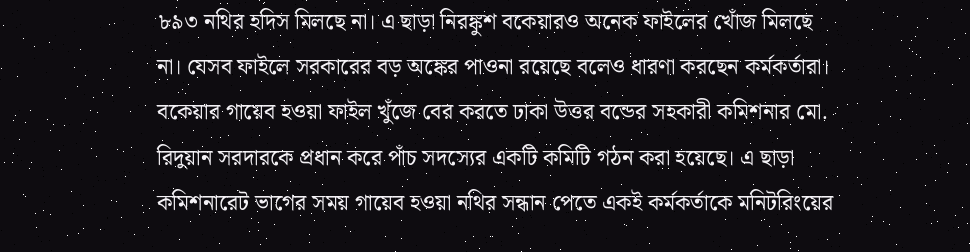৮৯৩ নথির হদিস মিলছে না। এ ছাড়া নিরঙ্কুশ বকেয়ারও অনেক ফাইলের খোঁজ মিলছে না। যেসব ফাইলে সরকারের বড় অঙ্কের পাওনা রয়েছে বলেও ধারণা করছেন কর্মকর্তারা। বকেয়ার গায়েব হওয়া ফাইল খুঁজে বের করতে ঢাকা উত্তর বন্ডের সহকারী কমিশনার মো. রিদুয়ান সরদারকে প্রধান করে পাঁচ সদস্যের একটি কমিটি গঠন করা হয়েছে। এ ছাড়া কমিশনারেট ভাগের সময় গায়েব হওয়া নথির সন্ধান পেতে একই কর্মকর্তাকে মনিটরিংয়ের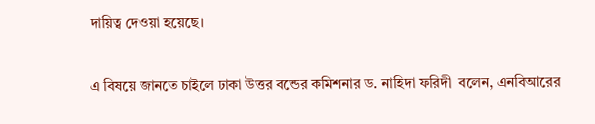দায়িত্ব দেওয়া হয়েছে।

এ বিষয়ে জানতে চাইলে ঢাকা উত্তর বন্ডের কমিশনার ড. নাহিদা ফরিদী  বলেন, এনবিআরের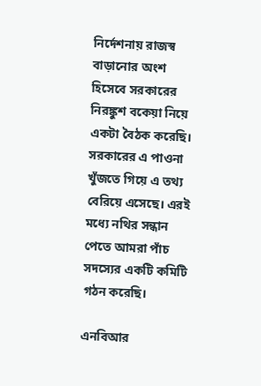নির্দেশনায় রাজস্ব বাড়ানোর অংশ হিসেবে সরকারের নিরঙ্কুশ বকেয়া নিয়ে একটা বৈঠক করেছি। সরকারের এ পাওনা খুঁজতে গিয়ে এ তথ্য বেরিয়ে এসেছে। এরই মধ্যে নথির সন্ধান পেতে আমরা পাঁচ সদস্যের একটি কমিটি গঠন করেছি।

এনবিআর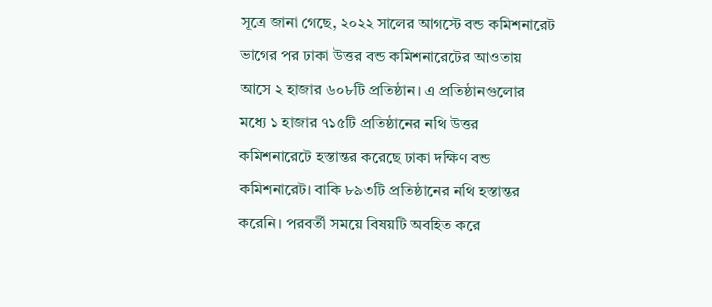সূত্রে জানা গেছে, ২০২২ সালের আগস্টে বন্ড কমিশনারেট ভাগের পর ঢাকা উত্তর বন্ড কমিশনারেটের আওতায় আসে ২ হাজার ৬০৮টি প্রতিষ্ঠান। এ প্রতিষ্ঠানগুলোর মধ্যে ১ হাজার ৭১৫টি প্রতিষ্ঠানের নথি উত্তর কমিশনারেটে হস্তান্তর করেছে ঢাকা দক্ষিণ বন্ড কমিশনারেট। বাকি ৮৯৩টি প্রতিষ্ঠানের নথি হস্তান্তর করেনি। পরবর্তী সময়ে বিষয়টি অবহিত করে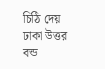চিঠি দেয় ঢাকা উত্তর বন্ড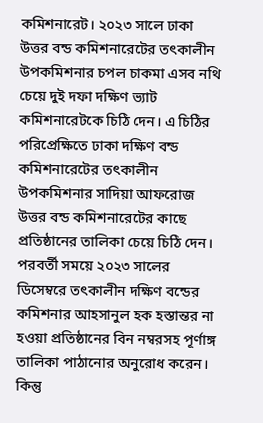কমিশনারেট। ২০২৩ সালে ঢাকা উত্তর বন্ড কমিশনারেটের তৎকালীন উপকমিশনার চপল চাকমা এসব নথি চেয়ে দুই দফা দক্ষিণ ভ্যাট কমিশনারেটকে চিঠি দেন। এ চিঠির পরিপ্রেক্ষিতে ঢাকা দক্ষিণ বন্ড কমিশনারেটের তৎকালীন উপকমিশনার সাদিয়া আফরোজ উত্তর বন্ড কমিশনারেটের কাছে প্রতিষ্ঠানের তালিকা চেয়ে চিঠি দেন। পরবর্তী সময়ে ২০২৩ সালের ডিসেম্বরে তৎকালীন দক্ষিণ বন্ডের কমিশনার আহসানুল হক হস্তান্তর না হওয়া প্রতিষ্ঠানের বিন নম্বরসহ পূর্ণাঙ্গ তালিকা পাঠানোর অনুরোধ করেন। কিন্তু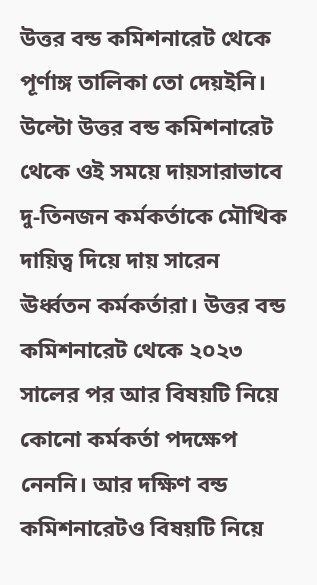উত্তর বন্ড কমিশনারেট থেকে পূর্ণাঙ্গ তালিকা তো দেয়ইনি। উল্টো উত্তর বন্ড কমিশনারেট থেকে ওই সময়ে দায়সারাভাবে দু-তিনজন কর্মকর্তাকে মৌখিক দায়িত্ব দিয়ে দায় সারেন ঊর্ধ্বতন কর্মকর্তারা। উত্তর বন্ড কমিশনারেট থেকে ২০২৩ সালের পর আর বিষয়টি নিয়ে কোনো কর্মকর্তা পদক্ষেপ নেননি। আর দক্ষিণ বন্ড কমিশনারেটও বিষয়টি নিয়ে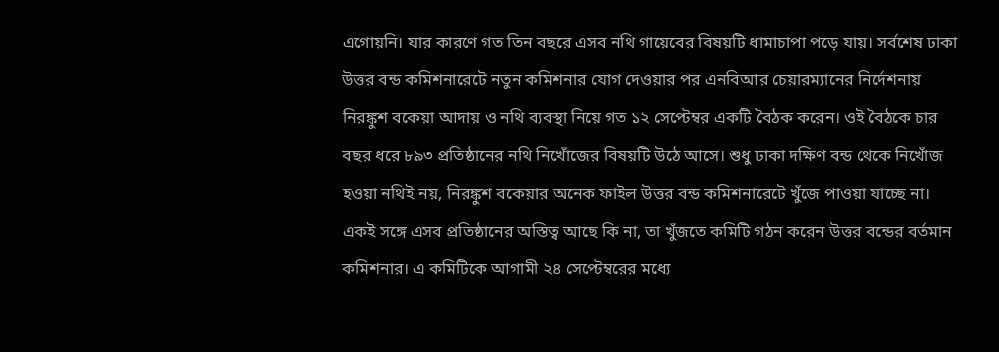এগোয়নি। যার কারণে গত তিন বছরে এসব নথি গায়েবের বিষয়টি ধামাচাপা পড়ে যায়। সর্বশেষ ঢাকা উত্তর বন্ড কমিশনারেটে নতুন কমিশনার যোগ দেওয়ার পর এনবিআর চেয়ারম্যানের নির্দেশনায় নিরঙ্কুশ বকেয়া আদায় ও নথি ব্যবস্থা নিয়ে গত ১২ সেপ্টেম্বর একটি বৈঠক করেন। ওই বৈঠকে চার বছর ধরে ৮৯৩ প্রতিষ্ঠানের নথি নিখোঁজের বিষয়টি উঠে আসে। শুধু ঢাকা দক্ষিণ বন্ড থেকে নিখোঁজ হওয়া নথিই নয়, নিরঙ্কুশ বকেয়ার অনেক ফাইল উত্তর বন্ড কমিশনারেটে খুঁজে পাওয়া যাচ্ছে না। একই সঙ্গে এসব প্রতিষ্ঠানের অস্তিত্ব আছে কি না, তা খুঁজতে কমিটি গঠন করেন উত্তর বন্ডের বর্তমান কমিশনার। এ কমিটিকে আগামী ২৪ সেপ্টেম্বরের মধ্যে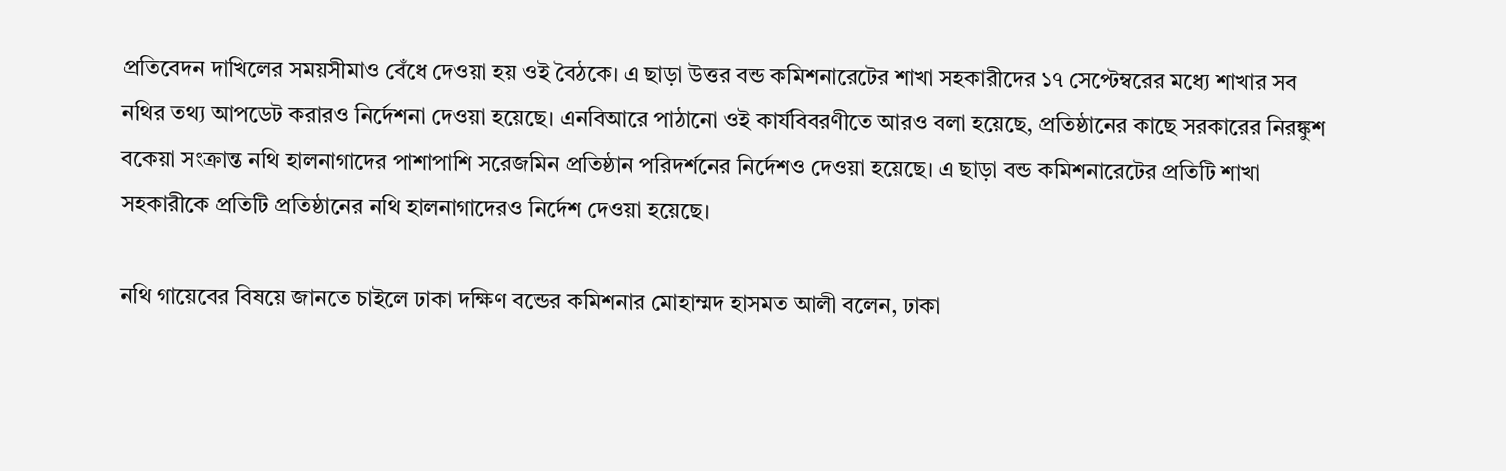প্রতিবেদন দাখিলের সময়সীমাও বেঁধে দেওয়া হয় ওই বৈঠকে। এ ছাড়া উত্তর বন্ড কমিশনারেটের শাখা সহকারীদের ১৭ সেপ্টেম্বরের মধ্যে শাখার সব নথির তথ্য আপডেট করারও নির্দেশনা দেওয়া হয়েছে। এনবিআরে পাঠানো ওই কার্যবিবরণীতে আরও বলা হয়েছে, প্রতিষ্ঠানের কাছে সরকারের নিরঙ্কুশ বকেয়া সংক্রান্ত নথি হালনাগাদের পাশাপাশি সরেজমিন প্রতিষ্ঠান পরিদর্শনের নির্দেশও দেওয়া হয়েছে। এ ছাড়া বন্ড কমিশনারেটের প্রতিটি শাখা সহকারীকে প্রতিটি প্রতিষ্ঠানের নথি হালনাগাদেরও নির্দেশ দেওয়া হয়েছে।

নথি গায়েবের বিষয়ে জানতে চাইলে ঢাকা দক্ষিণ বন্ডের কমিশনার মোহাম্মদ হাসমত আলী বলেন, ঢাকা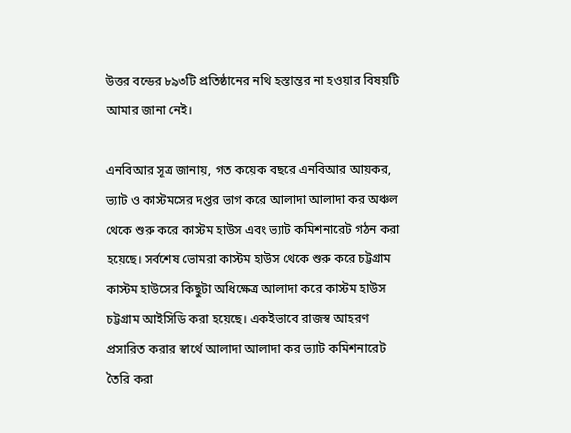উত্তর বন্ডের ৮৯৩টি প্রতিষ্ঠানের নথি হস্তান্তর না হওয়ার বিষয়টি আমার জানা নেই।

এনবিআর সূত্র জানায়, গত কয়েক বছরে এনবিআর আয়কর, ভ্যাট ও কাস্টমসের দপ্তর ভাগ করে আলাদা আলাদা কর অঞ্চল থেকে শুরু করে কাস্টম হাউস এবং ভ্যাট কমিশনারেট গঠন করা হয়েছে। সর্বশেষ ভোমরা কাস্টম হাউস থেকে শুরু করে চট্টগ্রাম কাস্টম হাউসের কিছুটা অধিক্ষেত্র আলাদা করে কাস্টম হাউস চট্টগ্রাম আইসিডি করা হয়েছে। একইভাবে রাজস্ব আহরণ প্রসারিত করার স্বার্থে আলাদা আলাদা কর ভ্যাট কমিশনারেট তৈরি করা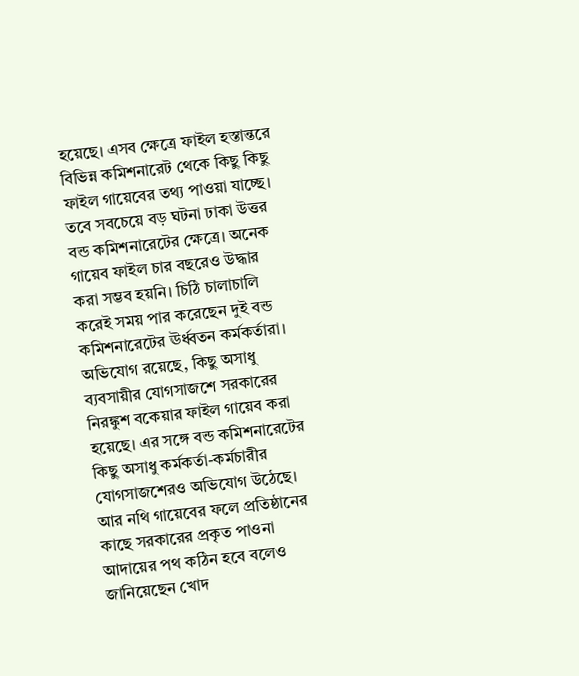হয়েছে। এসব ক্ষেত্রে ফাইল হস্তান্তরে বিভিন্ন কমিশনারেট থেকে কিছু কিছু ফাইল গায়েবের তথ্য পাওয়া যাচ্ছে। তবে সবচেয়ে বড় ঘটনা ঢাকা উত্তর বন্ড কমিশনারেটের ক্ষেত্রে। অনেক গায়েব ফাইল চার বছরেও উদ্ধার করা সম্ভব হয়নি। চিঠি চালাচালি করেই সময় পার করেছেন দুই বন্ড কমিশনারেটের ঊর্ধ্বতন কর্মকর্তারা। অভিযোগ রয়েছে, কিছু অসাধু ব্যবসায়ীর যোগসাজশে সরকারের নিরঙ্কুশ বকেয়ার ফাইল গায়েব করা হয়েছে। এর সঙ্গে বন্ড কমিশনারেটের কিছু অসাধু কর্মকর্তা-কর্মচারীর যোগসাজশেরও অভিযোগ উঠেছে। আর নথি গায়েবের ফলে প্রতিষ্ঠানের কাছে সরকারের প্রকৃত পাওনা আদায়ের পথ কঠিন হবে বলেও জানিয়েছেন খোদ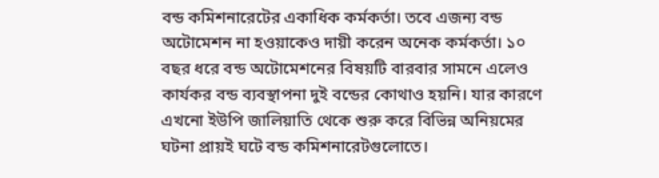বন্ড কমিশনারেটের একাধিক কর্মকর্তা। তবে এজন্য বন্ড অটোমেশন না হওয়াকেও দায়ী করেন অনেক কর্মকর্তা। ১০ বছর ধরে বন্ড অটোমেশনের বিষয়টি বারবার সামনে এলেও কার্যকর বন্ড ব্যবস্থাপনা দুই বন্ডের কোথাও হয়নি। যার কারণে এখনো ইউপি জালিয়াতি থেকে শুরু করে বিভিন্ন অনিয়মের ঘটনা প্রায়ই ঘটে বন্ড কমিশনারেটগুলোতে।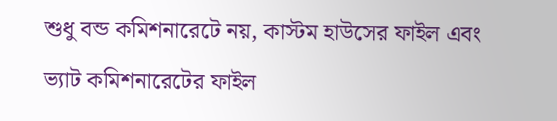শুধু বন্ড কমিশনারেটে নয়, কাস্টম হাউসের ফাইল এবং ভ্যাট কমিশনারেটের ফাইল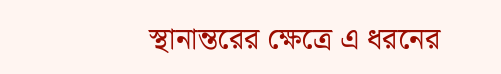স্থানান্তরের ক্ষেত্রে এ ধরনের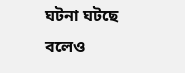ঘটনা ঘটছে বলেও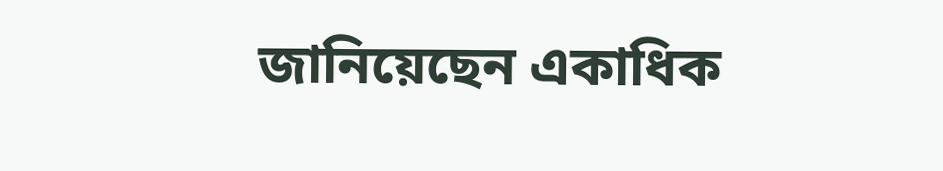জানিয়েছেন একাধিক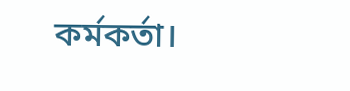কর্মকর্তা।